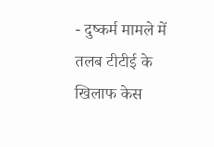- दुष्कर्म मामले में तलब टीटीई के खिलाफ केस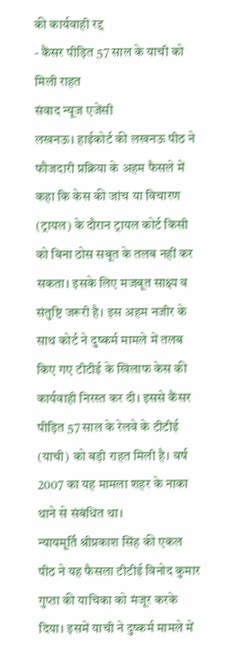की कार्यवाही रद्द
- कैंसर पीड़ित 57 साल के याची को मिली राहत
संवाद न्यूज एजेंसी
लखनऊ। हाईकोर्ट की लखनऊ पीठ ने फौजदारी प्रक्रिया के अहम फैसले में कहा कि केस की जांच या विचारण (ट्रायल) के दौरान ट्रायल कोर्ट किसी को बिना ठोस सबूत के तलब नहीं कर सकता। इसके लिए मजबूत साक्ष्य व संतुष्टि जरूरी है। इस अहम नजीर के साथ कोर्ट ने दुष्कर्म मामले में तलब किए गए टीटीई के खिलाफ केस की कार्यवाही निरस्त कर दी। इससे कैंसर पीड़ित 57 साल के रेलवे के टीटीई (याची) को बड़ी राहत मिली है। वर्ष 2007 का यह मामला शहर के नाका थाने से संबंधित था।
न्यायमूर्ति श्रीप्रकाश सिंह की एकल पीठ ने यह फैसला टीटीई विनोद कुमार गुप्ता की याचिका को मंजूर करके दिया। इसमें याची ने दुष्कर्म मामले में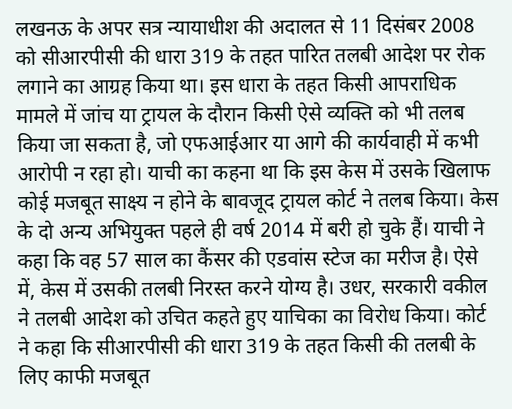लखनऊ के अपर सत्र न्यायाधीश की अदालत से 11 दिसंबर 2008 को सीआरपीसी की धारा 319 के तहत पारित तलबी आदेश पर रोक लगाने का आग्रह किया था। इस धारा के तहत किसी आपराधिक मामले में जांच या ट्रायल के दौरान किसी ऐसे व्यक्ति को भी तलब किया जा सकता है, जो एफआईआर या आगे की कार्यवाही में कभी आरोपी न रहा हो। याची का कहना था कि इस केस में उसके खिलाफ कोई मजबूत साक्ष्य न होने के बावजूद ट्रायल कोर्ट ने तलब किया। केस के दो अन्य अभियुक्त पहले ही वर्ष 2014 में बरी हो चुके हैं। याची ने कहा कि वह 57 साल का कैंसर की एडवांस स्टेज का मरीज है। ऐसे में, केस में उसकी तलबी निरस्त करने योग्य है। उधर, सरकारी वकील ने तलबी आदेश को उचित कहते हुए याचिका का विरोध किया। कोर्ट ने कहा कि सीआरपीसी की धारा 319 के तहत किसी की तलबी के लिए काफी मजबूत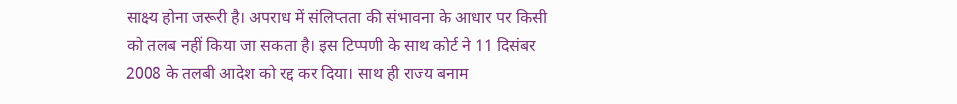साक्ष्य होना जरूरी है। अपराध में संलिप्तता की संभावना के आधार पर किसी को तलब नहीं किया जा सकता है। इस टिप्पणी के साथ कोर्ट ने 11 दिसंबर 2008 के तलबी आदेश को रद्द कर दिया। साथ ही राज्य बनाम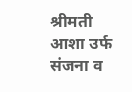श्रीमती आशा उर्फ संजना व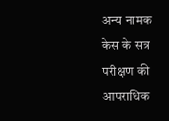अन्य नामक केस के सत्र परीक्षण की आपराधिक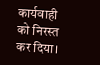कार्यवाही को निरस्त कर दिया।